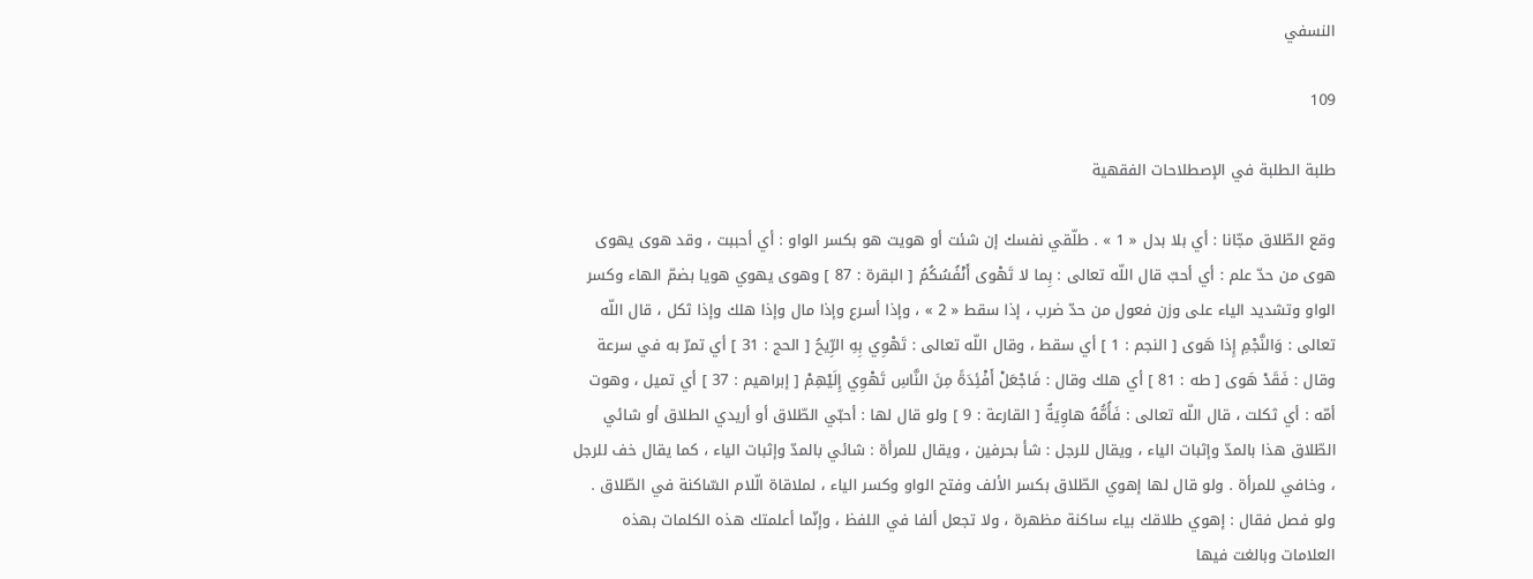النسفي

109

طلبة الطلبة في الإصطلاحات الفقهية

وقع الطّلاق مجّانا : أي بلا بدل « 1 » . طلّقي نفسك إن شئت أو هويت هو بكسر الواو : أي أحببت ، وقد هوى يهوى هوى من حدّ علم : أي أحبّ قال اللّه تعالى : بِما لا تَهْوى أَنْفُسُكُمُ [ البقرة : 87 ] وهوى يهوي هويا بضمّ الهاء وكسر الواو وتشديد الياء على وزن فعول من حدّ ضرب ، إذا سقط « 2 » ، وإذا أسرع وإذا مال وإذا هلك وإذا ثكل ، قال اللّه تعالى : وَالنَّجْمِ إِذا هَوى [ النجم : 1 ] أي سقط ، وقال اللّه تعالى : تَهْوِي بِهِ الرِّيحُ [ الحج : 31 ] أي تمرّ به في سرعة وقال : فَقَدْ هَوى [ طه : 81 ] أي هلك وقال : فَاجْعَلْ أَفْئِدَةً مِنَ النَّاسِ تَهْوِي إِلَيْهِمْ [ إبراهيم : 37 ] أي تميل ، وهوت أمّه : أي ثكلت ، قال اللّه تعالى : فَأُمُّهُ هاوِيَةٌ [ القارعة : 9 ] ولو قال لها : أحبّي الطّلاق أو أريدي الطلاق أو شائي الطّلاق هذا بالمدّ وإثبات الياء ، ويقال للرجل : شأ بحرفين ، ويقال للمرأة : شائي بالمدّ وإثبات الياء ، كما يقال خف للرجل ، وخافي للمرأة . ولو قال لها إهوي الطّلاق بكسر الألف وفتح الواو وكسر الياء ، لملاقاة الّلام السّاكنة في الطّلاق . ولو فصل فقال : إهوي طلاقك بياء ساكنة مظهرة ، ولا تجعل ألفا في اللفظ ، وإنّما أعلمتك هذه الكلمات بهذه العلامات وبالغت فيها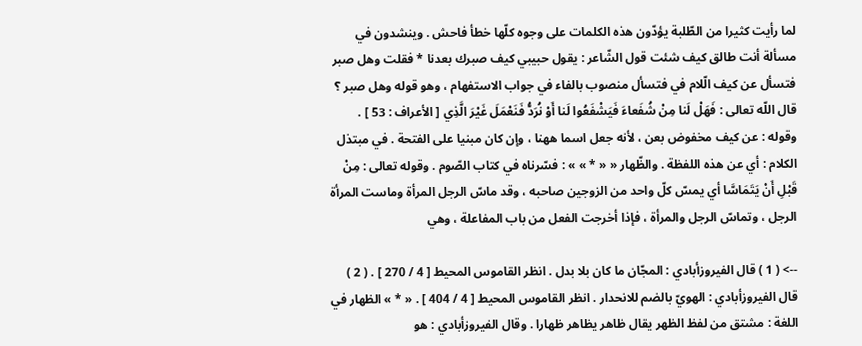لما رأيت كثيرا من الطّلبة يؤدّون هذه الكلمات على وجوه كلّها خطأ فاحش . وينشدون في مسألة أنت طالق كيف شئت قول الشّاعر : يقول حبيبي كيف صبرك بعدنا * فقلت وهل صبر فتسأل عن كيف الّلام في فتسأل منصوب بالفاء في جواب الاستفهام ، وهو قوله وهل صبر ؟ قال اللّه تعالى : فَهَلْ لَنا مِنْ شُفَعاءَ فَيَشْفَعُوا لَنا أَوْ نُرَدُّ فَنَعْمَلَ غَيْرَ الَّذِي [ الأعراف : 53 ] . وقوله : عن كيف مخفوض بعن ، لأنه جعل اسما ههنا ، وإن كان مبنيا على الفتحة . في مبتذل الكلام : أي عن هذه اللفظة . والظّهار « « * » » : فسّرناه في كتاب الصّوم . وقوله تعالى : مِنْ قَبْلِ أَنْ يَتَمَاسَّا أي يمسّ كلّ واحد من الزوجين صاحبه ، وقد ماسّ الرجل المرأة وماست المرأة الرجل ، وتماسّ الرجل والمرأة ، فإذا أخرجت الفعل من باب المفاعلة ، وهي

--> ( 1 ) قال الفيروزأبادي : المجّان ما كان بلا بدل . انظر القاموس المحيط [ 4 / 270 ] . ( 2 ) قال الفيروزأبادي : الهويّ بالضم للانحدار . انظر القاموس المحيط [ 4 / 404 ] . « * » الظهار في اللغة : مشتق من لفظ الظهر يقال ظاهر يظاهر ظهارا . وقال الفيروزأبادي : هو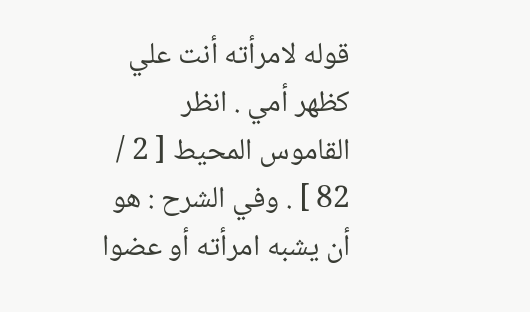قوله لامرأته أنت علي كظهر أمي . انظر القاموس المحيط [ 2 / 82 ] . وفي الشرح : هو أن يشبه امرأته أو عضوا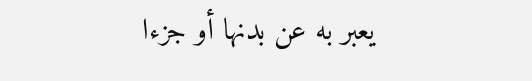يعبر به عن بدنها أو جزءا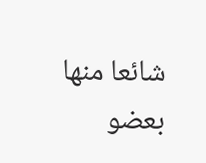شائعا منها بعضو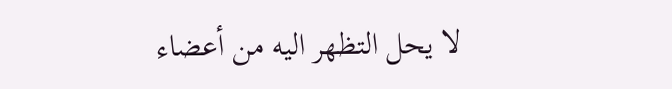لا يحل التظهر اليه من أعضاء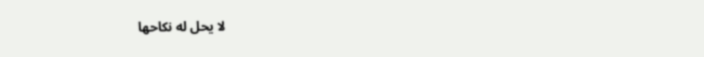لا يحل له نكاحها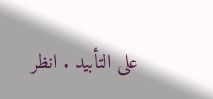على التأبيد . انظر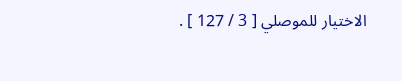الاختيار للموصلي [ 3 / 127 ] .